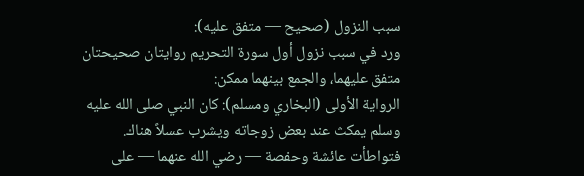سبب النزول (صحيح — متفق عليه):
ورد في سبب نزول أول سورة التحريم روايتان صحيحتان متفق عليهما، والجمع بينهما ممكن:
الرواية الأولى (البخاري ومسلم): كان النبي صلى الله عليه وسلم يمكث عند بعض زوجاته ويشرب عسلاً هناك. فتواطأت عائشة وحفصة — رضي الله عنهما — على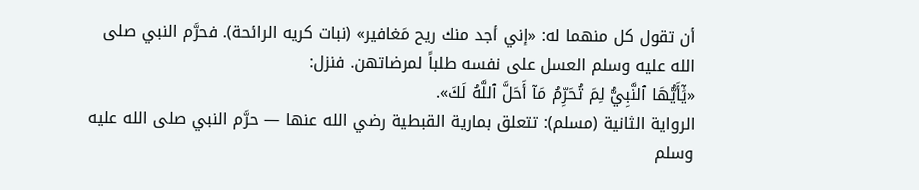أن تقول كل منهما له: «إني أجد منك ريح مَغافير» (نبات كريه الرائحة). فحرَّم النبي صلى الله عليه وسلم العسل على نفسه طلباً لمرضاتهن. فنزل:
«يَٰٓأَيُّهَا ٱلنَّبِيُّ لِمَ تُحَرِّمُ مَآ أَحَلَّ ٱللَّهُ لَكَ».
الرواية الثانية (مسلم): تتعلق بمارية القبطية رضي الله عنها — حرَّم النبي صلى الله عليه وسلم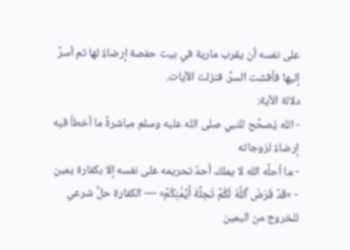على نفسه أن يقرب مارية في بيت حفصة إرضاءً لها ثم أسرَّ إليها فأفشت السرَّ. فنزلت الآيات.
دلالة الآية:
- الله يُصحِّح للنبي صلى الله عليه وسلم مباشرةً ما أخطأ فيه إرضاءً لزوجاته
- ما أحلَّه الله لا يملك أحدٌ تحريمه على نفسه إلا بكفارة يمين
- «قَدۡ فَرَضَ ٱللَّهُ لَكُمۡ تَحِلَّةَ أَيۡمَٰنِكُمۡ» — الكفارة حلٌّ شرعي للخروج من اليمين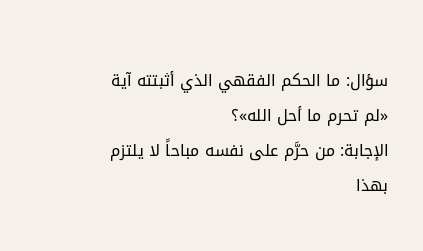سؤال: ما الحكم الفقهي الذي أثبتته آية «لم تحرم ما أحل الله»؟
الإجابة: من حرَّم على نفسه مباحاً لا يلتزم بهذا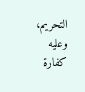التحريم، وعليه كفارة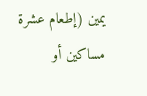يمين (إطعام عشرة مساكين أو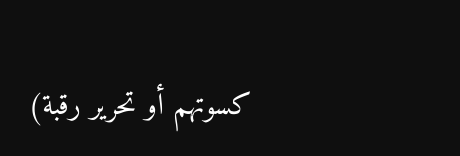كسوتهم أو تحرير رقبة)